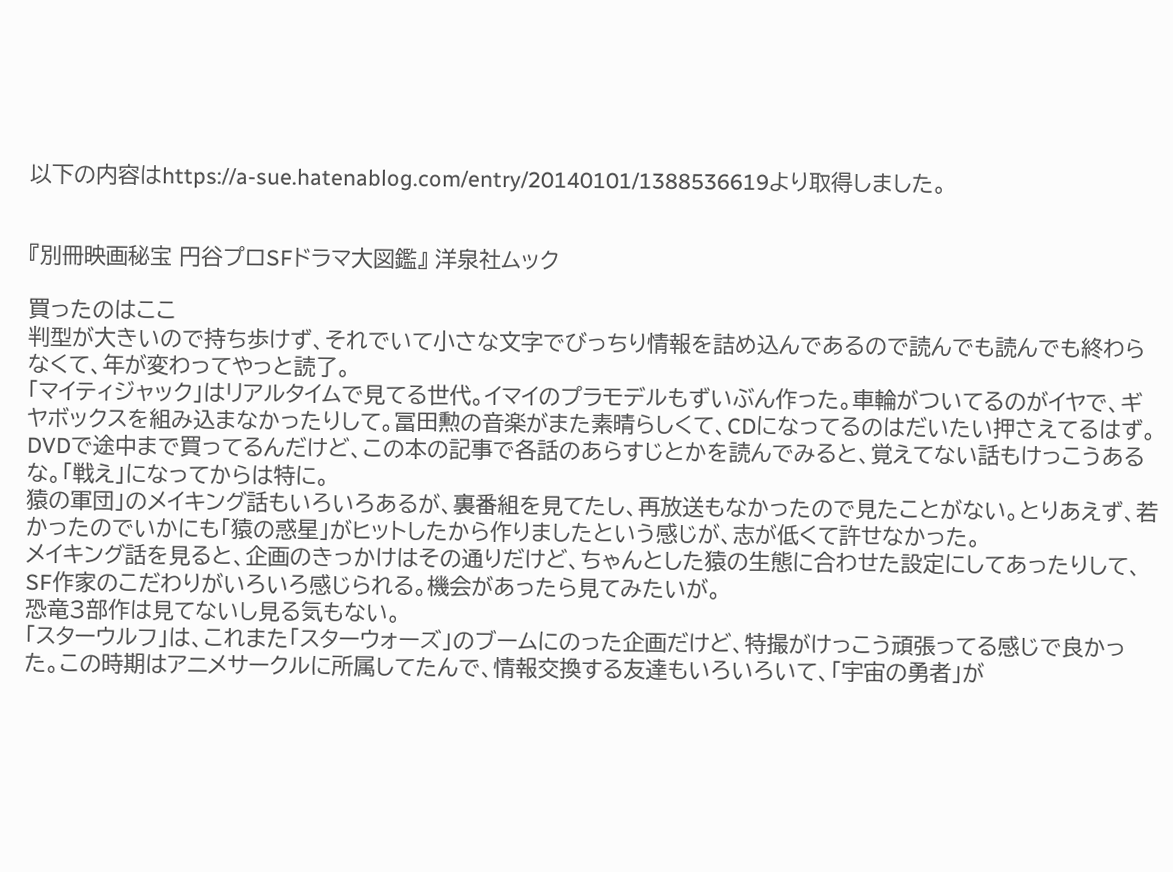以下の内容はhttps://a-sue.hatenablog.com/entry/20140101/1388536619より取得しました。


『別冊映画秘宝 円谷プロSFドラマ大図鑑』 洋泉社ムック

買ったのはここ
判型が大きいので持ち歩けず、それでいて小さな文字でびっちり情報を詰め込んであるので読んでも読んでも終わらなくて、年が変わってやっと読了。
「マイティジャック」はリアルタイムで見てる世代。イマイのプラモデルもずいぶん作った。車輪がついてるのがイヤで、ギヤボックスを組み込まなかったりして。冨田勲の音楽がまた素晴らしくて、CDになってるのはだいたい押さえてるはず。
DVDで途中まで買ってるんだけど、この本の記事で各話のあらすじとかを読んでみると、覚えてない話もけっこうあるな。「戦え」になってからは特に。
猿の軍団」のメイキング話もいろいろあるが、裏番組を見てたし、再放送もなかったので見たことがない。とりあえず、若かったのでいかにも「猿の惑星」がヒットしたから作りましたという感じが、志が低くて許せなかった。
メイキング話を見ると、企画のきっかけはその通りだけど、ちゃんとした猿の生態に合わせた設定にしてあったりして、SF作家のこだわりがいろいろ感じられる。機会があったら見てみたいが。
恐竜3部作は見てないし見る気もない。
「スターウルフ」は、これまた「スターウォーズ」のブームにのった企画だけど、特撮がけっこう頑張ってる感じで良かった。この時期はアニメサークルに所属してたんで、情報交換する友達もいろいろいて、「宇宙の勇者」が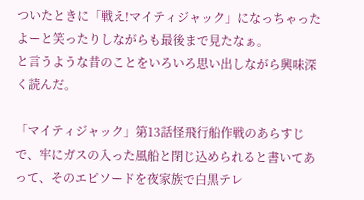ついたときに「戦え!マイティジャック」になっちゃったよーと笑ったりしながらも最後まで見たなぁ。
と言うような昔のことをいろいろ思い出しながら興味深く読んだ。

「マイティジャック」第13話怪飛行船作戦のあらすじで、牢にガスの入った風船と閉じ込められると書いてあって、そのエピソードを夜家族で白黒テレ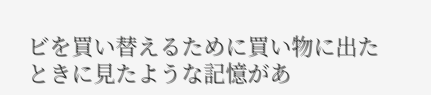ビを買い替えるために買い物に出たときに見たような記憶があ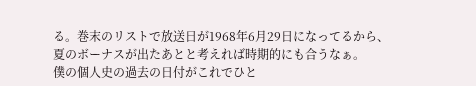る。巻末のリストで放送日が1968年6月29日になってるから、夏のボーナスが出たあとと考えれば時期的にも合うなぁ。
僕の個人史の過去の日付がこれでひと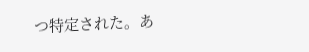つ特定された。あ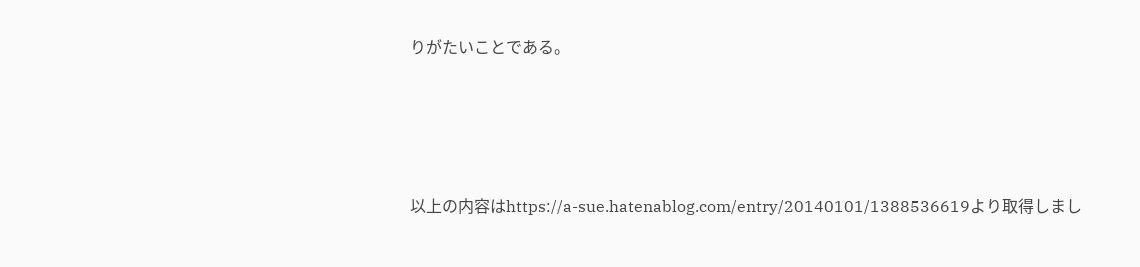りがたいことである。




以上の内容はhttps://a-sue.hatenablog.com/entry/20140101/1388536619より取得しまし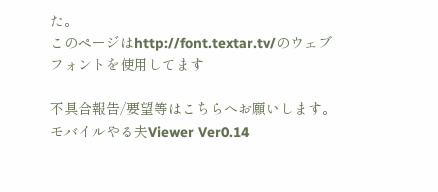た。
このページはhttp://font.textar.tv/のウェブフォントを使用してます

不具合報告/要望等はこちらへお願いします。
モバイルやる夫Viewer Ver0.14